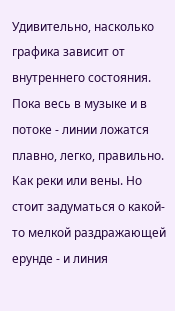Удивительно, насколько графика зависит от внутреннего состояния.
Пока весь в музыке и в потоке - линии ложатся плавно, легко, правильно. Как реки или вены. Но стоит задуматься о какой-то мелкой раздражающей ерунде - и линия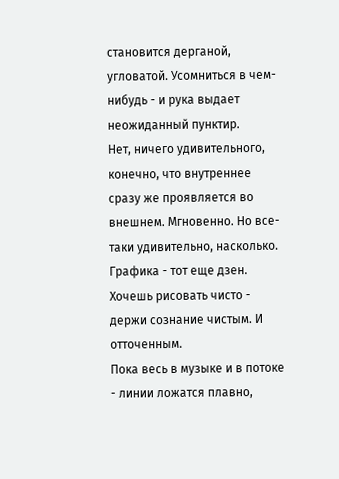становится дерганой, угловатой. Усомниться в чем-нибудь - и рука выдает неожиданный пунктир.
Нет, ничего удивительного, конечно, что внутреннее сразу же проявляется во внешнем. Мгновенно. Но все-таки удивительно, насколько.
Графика - тот еще дзен. Хочешь рисовать чисто - держи сознание чистым. И отточенным.
Пока весь в музыке и в потоке - линии ложатся плавно,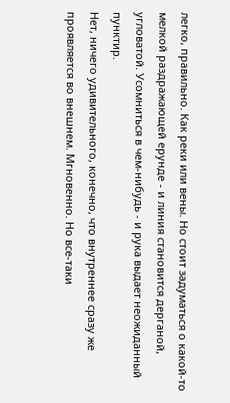легко, правильно. Как реки или вены. Но стоит задуматься о какой-то мелкой раздражающей ерунде - и линия становится дерганой, угловатой. Усомниться в чем-нибудь - и рука выдает неожиданный пунктир.
Нет, ничего удивительного, конечно, что внутреннее сразу же проявляется во внешнем. Мгновенно. Но все-таки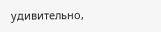удивительно,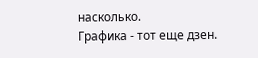насколько.
Графика - тот еще дзен.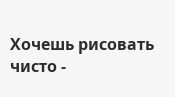Хочешь рисовать чисто -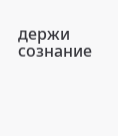держи сознание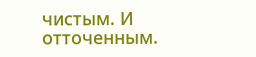чистым. И отточенным.